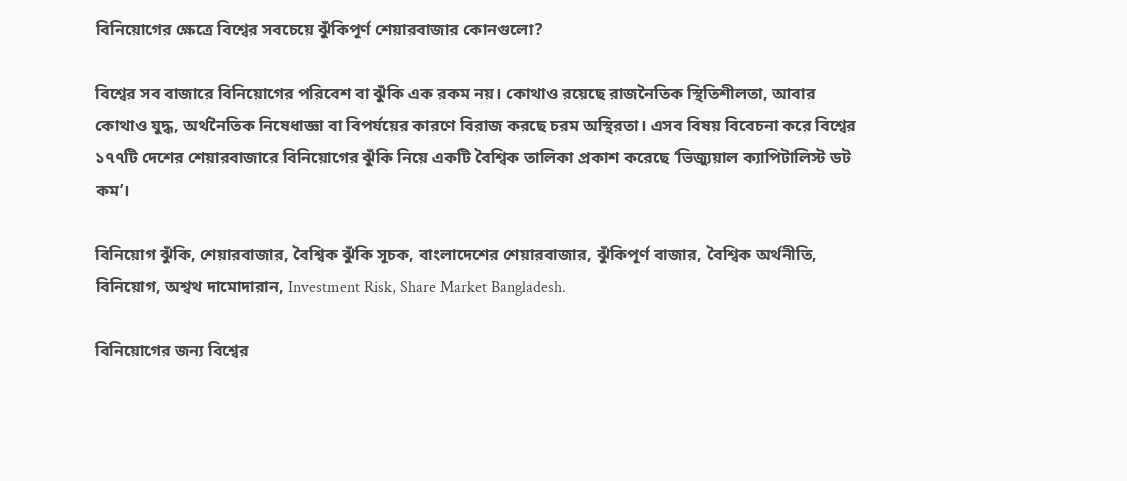বিনিয়োগের ক্ষেত্রে বিশ্বের সবচেয়ে ঝুঁকিপূর্ণ শেয়ারবাজার কোনগুলো?

বিশ্বের সব বাজারে বিনিয়োগের পরিবেশ বা ঝুঁকি এক রকম নয়। কোথাও রয়েছে রাজনৈতিক স্থিতিশীলতা, আবার কোথাও যুদ্ধ, অর্থনৈতিক নিষেধাজ্ঞা বা বিপর্যয়ের কারণে বিরাজ করছে চরম অস্থিরতা। এসব বিষয় বিবেচনা করে বিশ্বের ১৭৭টি দেশের শেয়ারবাজারে বিনিয়োগের ঝুঁকি নিয়ে একটি বৈশ্বিক তালিকা প্রকাশ করেছে ‘ভিজ্যুয়াল ক্যাপিটালিস্ট ডট কম’।

বিনিয়োগ ঝুঁকি, শেয়ারবাজার, বৈশ্বিক ঝুঁকি সূচক, বাংলাদেশের শেয়ারবাজার, ঝুঁকিপূর্ণ বাজার, বৈশ্বিক অর্থনীতি, বিনিয়োগ, অশ্বথ দামোদারান, Investment Risk, Share Market Bangladesh.

বিনিয়োগের জন্য বিশ্বের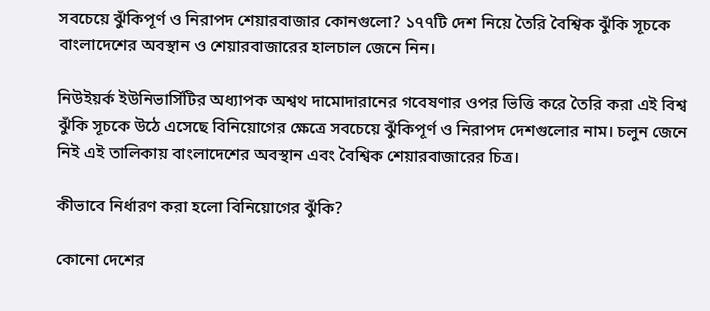সবচেয়ে ঝুঁকিপূর্ণ ও নিরাপদ শেয়ারবাজার কোনগুলো? ১৭৭টি দেশ নিয়ে তৈরি বৈশ্বিক ঝুঁকি সূচকে বাংলাদেশের অবস্থান ও শেয়ারবাজারের হালচাল জেনে নিন।

নিউইয়র্ক ইউনিভার্সিটির অধ্যাপক অশ্বথ দামোদারানের গবেষণার ওপর ভিত্তি করে তৈরি করা এই বিশ্ব ঝুঁকি সূচকে উঠে এসেছে বিনিয়োগের ক্ষেত্রে সবচেয়ে ঝুঁকিপূর্ণ ও নিরাপদ দেশগুলোর নাম। চলুন জেনে নিই এই তালিকায় বাংলাদেশের অবস্থান এবং বৈশ্বিক শেয়ারবাজারের চিত্র।

কীভাবে নির্ধারণ করা হলো বিনিয়োগের ঝুঁকি?

কোনো দেশের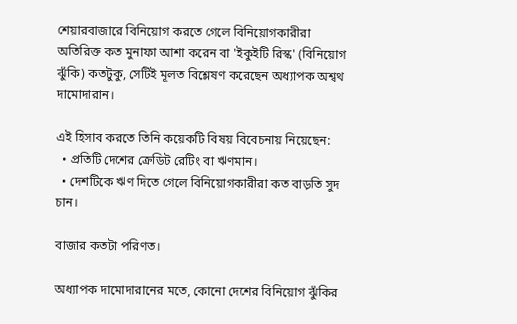শেয়ারবাজারে বিনিয়োগ করতে গেলে বিনিয়োগকারীরা অতিরিক্ত কত মুনাফা আশা করেন বা 'ইকুইটি রিস্ক' (বিনিয়োগ ঝুঁকি) কতটুকু, সেটিই মূলত বিশ্লেষণ করেছেন অধ্যাপক অশ্বথ দামোদারান।

এই হিসাব করতে তিনি কয়েকটি বিষয় বিবেচনায় নিয়েছেন:
  • প্রতিটি দেশের ক্রেডিট রেটিং বা ঋণমান।
  • দেশটিকে ঋণ দিতে গেলে বিনিয়োগকারীরা কত বাড়তি সুদ চান।

বাজার কতটা পরিণত।

অধ্যাপক দামোদারানের মতে, কোনো দেশের বিনিয়োগ ঝুঁকির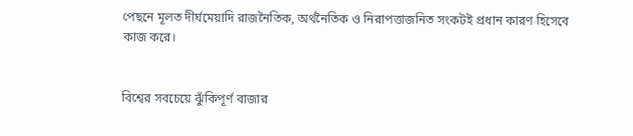পেছনে মূলত দীর্ঘমেয়াদি রাজনৈতিক, অর্থনৈতিক ও নিরাপত্তাজনিত সংকটই প্রধান কারণ হিসেবে কাজ করে।


বিশ্বের সবচেয়ে ঝুঁকিপূর্ণ বাজার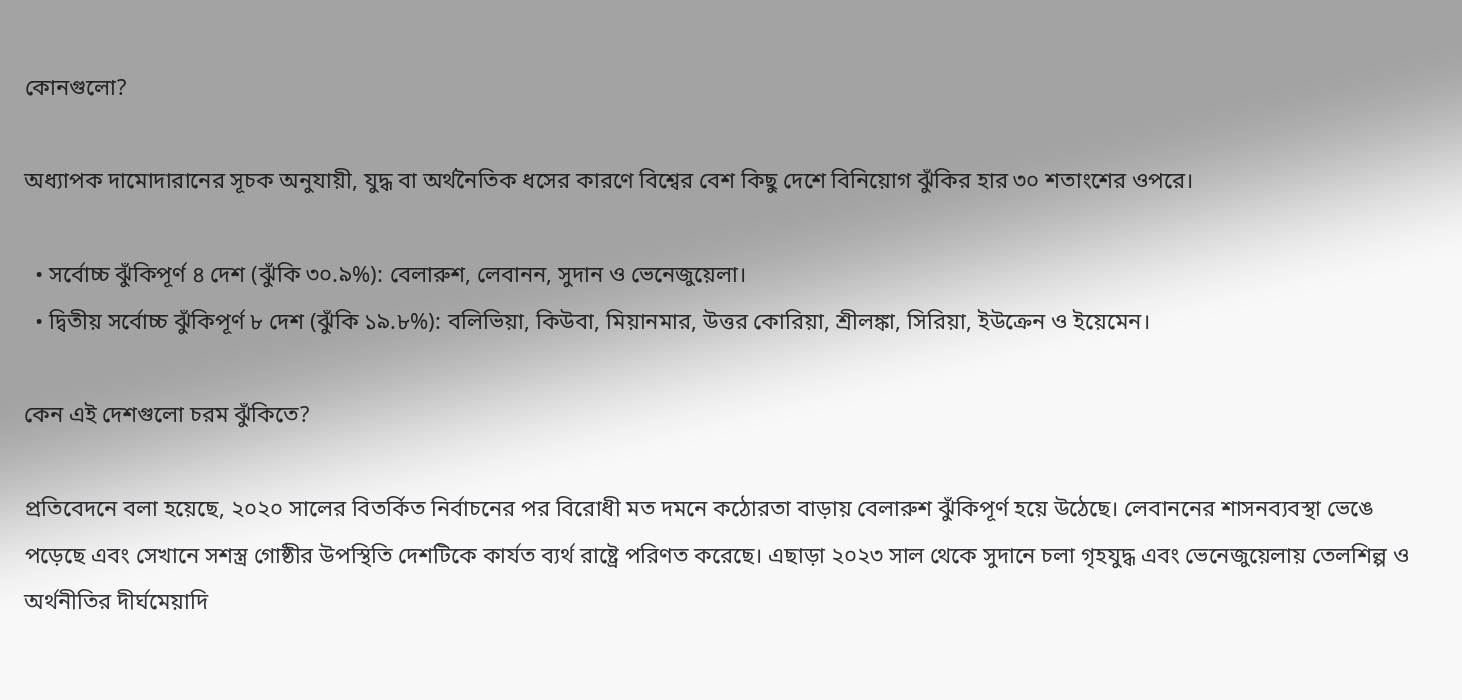কোনগুলো?

অধ্যাপক দামোদারানের সূচক অনুযায়ী, যুদ্ধ বা অর্থনৈতিক ধসের কারণে বিশ্বের বেশ কিছু দেশে বিনিয়োগ ঝুঁকির হার ৩০ শতাংশের ওপরে।

  • সর্বোচ্চ ঝুঁকিপূর্ণ ৪ দেশ (ঝুঁকি ৩০.৯%): বেলারুশ, লেবানন, সুদান ও ভেনেজুয়েলা।
  • দ্বিতীয় সর্বোচ্চ ঝুঁকিপূর্ণ ৮ দেশ (ঝুঁকি ১৯.৮%): বলিভিয়া, কিউবা, মিয়ানমার, উত্তর কোরিয়া, শ্রীলঙ্কা, সিরিয়া, ইউক্রেন ও ইয়েমেন।

কেন এই দেশগুলো চরম ঝুঁকিতে?

প্রতিবেদনে বলা হয়েছে, ২০২০ সালের বিতর্কিত নির্বাচনের পর বিরোধী মত দমনে কঠোরতা বাড়ায় বেলারুশ ঝুঁকিপূর্ণ হয়ে উঠেছে। লেবাননের শাসনব্যবস্থা ভেঙে পড়েছে এবং সেখানে সশস্ত্র গোষ্ঠীর উপস্থিতি দেশটিকে কার্যত ব্যর্থ রাষ্ট্রে পরিণত করেছে। এছাড়া ২০২৩ সাল থেকে সুদানে চলা গৃহযুদ্ধ এবং ভেনেজুয়েলায় তেলশিল্প ও অর্থনীতির দীর্ঘমেয়াদি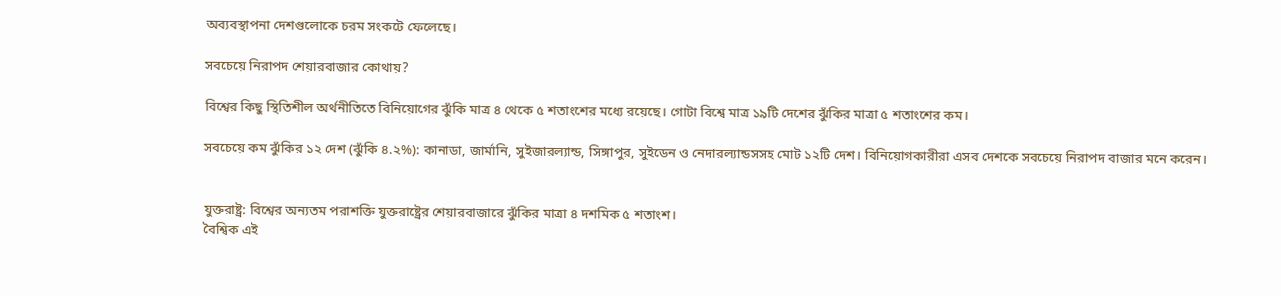অব্যবস্থাপনা দেশগুলোকে চরম সংকটে ফেলেছে।

সবচেয়ে নিরাপদ শেয়ারবাজার কোথায়?

বিশ্বের কিছু স্থিতিশীল অর্থনীতিতে বিনিয়োগের ঝুঁকি মাত্র ৪ থেকে ৫ শতাংশের মধ্যে রয়েছে। গোটা বিশ্বে মাত্র ১৯টি দেশের ঝুঁকির মাত্রা ৫ শতাংশের কম।

সবচেয়ে কম ঝুঁকির ১২ দেশ (ঝুঁকি ৪.২%): কানাডা, জার্মানি, সুইজারল্যান্ড, সিঙ্গাপুর, সুইডেন ও নেদারল্যান্ডসসহ মোট ১২টি দেশ। বিনিয়োগকারীরা এসব দেশকে সবচেয়ে নিরাপদ বাজার মনে করেন।


যুক্তরাষ্ট্র: বিশ্বের অন্যতম পরাশক্তি যুক্তরাষ্ট্রের শেয়ারবাজারে ঝুঁকির মাত্রা ৪ দশমিক ৫ শতাংশ।
বৈশ্বিক এই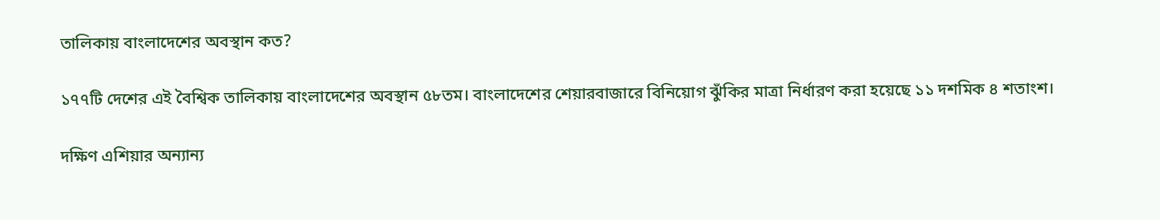তালিকায় বাংলাদেশের অবস্থান কত?

১৭৭টি দেশের এই বৈশ্বিক তালিকায় বাংলাদেশের অবস্থান ৫৮তম। বাংলাদেশের শেয়ারবাজারে বিনিয়োগ ঝুঁকির মাত্রা নির্ধারণ করা হয়েছে ১১ দশমিক ৪ শতাংশ।

দক্ষিণ এশিয়ার অন্যান্য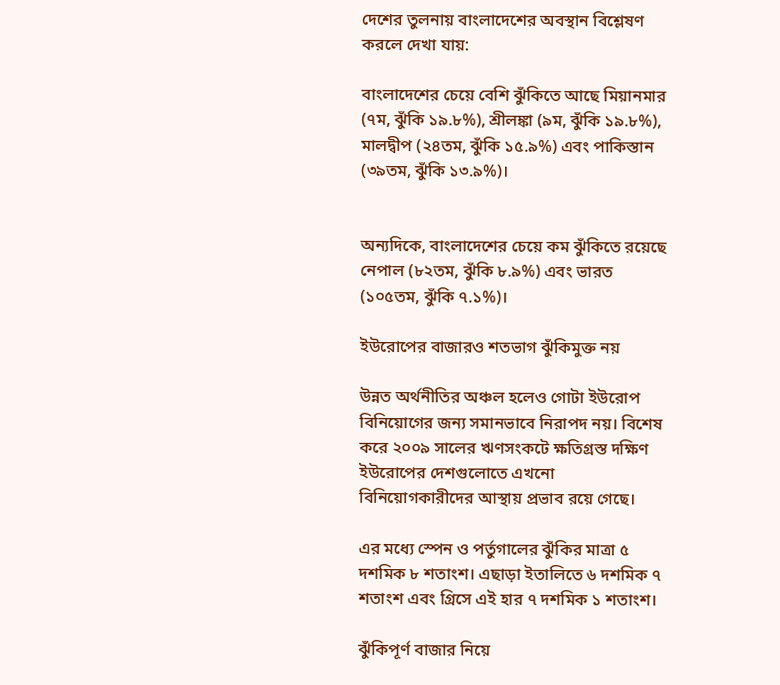দেশের তুলনায় বাংলাদেশের অবস্থান বিশ্লেষণ করলে দেখা যায়:

বাংলাদেশের চেয়ে বেশি ঝুঁকিতে আছে মিয়ানমার (৭ম, ঝুঁকি ১৯.৮%), শ্রীলঙ্কা (৯ম, ঝুঁকি ১৯.৮%), মালদ্বীপ (২৪তম, ঝুঁকি ১৫.৯%) এবং পাকিস্তান (৩৯তম, ঝুঁকি ১৩.৯%)।


অন্যদিকে, বাংলাদেশের চেয়ে কম ঝুঁকিতে রয়েছে নেপাল (৮২তম, ঝুঁকি ৮.৯%) এবং ভারত (১০৫তম, ঝুঁকি ৭.১%)।

ইউরোপের বাজারও শতভাগ ঝুঁকিমুক্ত নয়

উন্নত অর্থনীতির অঞ্চল হলেও গোটা ইউরোপ বিনিয়োগের জন্য সমানভাবে নিরাপদ নয়। বিশেষ করে ২০০৯ সালের ঋণসংকটে ক্ষতিগ্রস্ত দক্ষিণ ইউরোপের দেশগুলোতে এখনো বিনিয়োগকারীদের আস্থায় প্রভাব রয়ে গেছে।

এর মধ্যে স্পেন ও পর্তুগালের ঝুঁকির মাত্রা ৫ দশমিক ৮ শতাংশ। এছাড়া ইতালিতে ৬ দশমিক ৭ শতাংশ এবং গ্রিসে এই হার ৭ দশমিক ১ শতাংশ।

ঝুঁকিপূর্ণ বাজার নিয়ে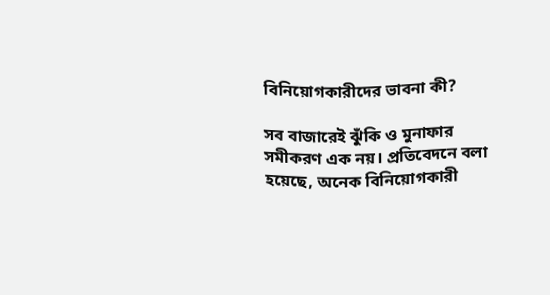বিনিয়োগকারীদের ভাবনা কী?

সব বাজারেই ঝুঁকি ও মুনাফার সমীকরণ এক নয়। প্রতিবেদনে বলা হয়েছে, অনেক বিনিয়োগকারী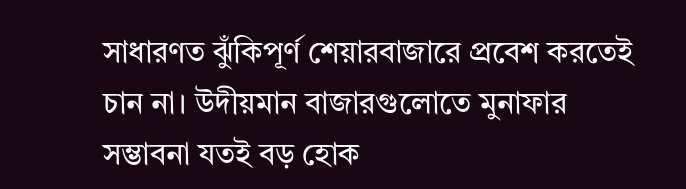সাধারণত ঝুঁকিপূর্ণ শেয়ারবাজারে প্রবেশ করতেই চান না। উদীয়মান বাজারগুলোতে মুনাফার সম্ভাবনা যতই বড় হোক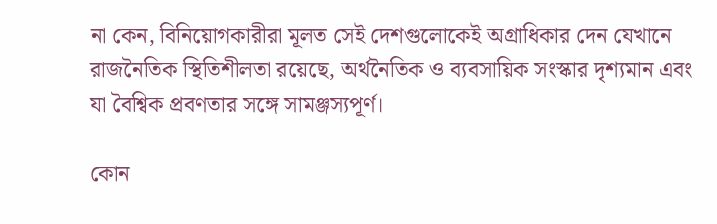না কেন, বিনিয়োগকারীরা মূলত সেই দেশগুলোকেই অগ্রাধিকার দেন যেখানে রাজনৈতিক স্থিতিশীলতা রয়েছে, অর্থনৈতিক ও ব্যবসায়িক সংস্কার দৃশ্যমান এবং যা বৈশ্বিক প্রবণতার সঙ্গে সামঞ্জস্যপূর্ণ।

কোন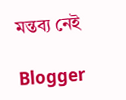মন্তব্য নেই

Blogger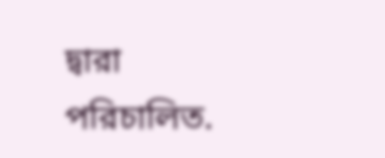দ্বারা পরিচালিত.